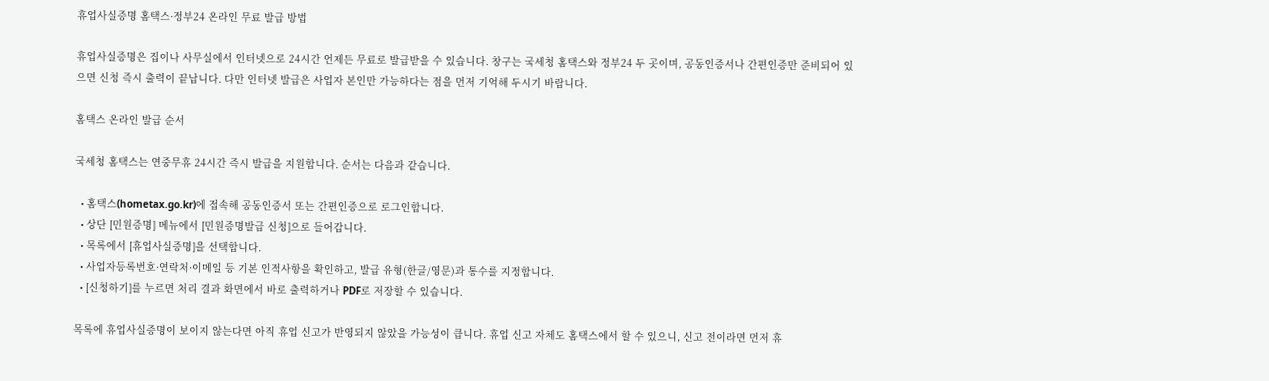휴업사실증명 홈택스·정부24 온라인 무료 발급 방법

휴업사실증명은 집이나 사무실에서 인터넷으로 24시간 언제든 무료로 발급받을 수 있습니다. 창구는 국세청 홈택스와 정부24 두 곳이며, 공동인증서나 간편인증만 준비되어 있으면 신청 즉시 출력이 끝납니다. 다만 인터넷 발급은 사업자 본인만 가능하다는 점을 먼저 기억해 두시기 바랍니다.

홈택스 온라인 발급 순서

국세청 홈택스는 연중무휴 24시간 즉시 발급을 지원합니다. 순서는 다음과 같습니다.

  • 홈택스(hometax.go.kr)에 접속해 공동인증서 또는 간편인증으로 로그인합니다.
  • 상단 [민원증명] 메뉴에서 [민원증명발급 신청]으로 들어갑니다.
  • 목록에서 [휴업사실증명]을 선택합니다.
  • 사업자등록번호·연락처·이메일 등 기본 인적사항을 확인하고, 발급 유형(한글/영문)과 통수를 지정합니다.
  • [신청하기]를 누르면 처리 결과 화면에서 바로 출력하거나 PDF로 저장할 수 있습니다.

목록에 휴업사실증명이 보이지 않는다면 아직 휴업 신고가 반영되지 않았을 가능성이 큽니다. 휴업 신고 자체도 홈택스에서 할 수 있으니, 신고 전이라면 먼저 휴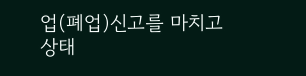업(폐업)신고를 마치고 상태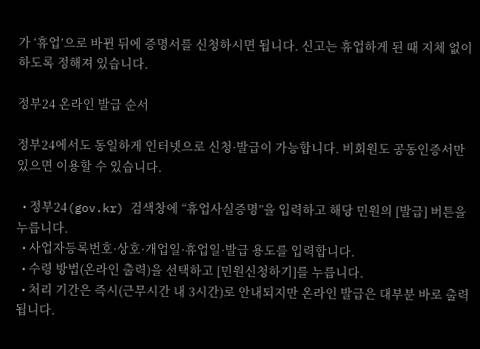가 ‘휴업’으로 바뀐 뒤에 증명서를 신청하시면 됩니다. 신고는 휴업하게 된 때 지체 없이 하도록 정해져 있습니다.

정부24 온라인 발급 순서

정부24에서도 동일하게 인터넷으로 신청·발급이 가능합니다. 비회원도 공동인증서만 있으면 이용할 수 있습니다.

  • 정부24(gov.kr) 검색창에 “휴업사실증명”을 입력하고 해당 민원의 [발급] 버튼을 누릅니다.
  • 사업자등록번호·상호·개업일·휴업일·발급 용도를 입력합니다.
  • 수령 방법(온라인 출력)을 선택하고 [민원신청하기]를 누릅니다.
  • 처리 기간은 즉시(근무시간 내 3시간)로 안내되지만 온라인 발급은 대부분 바로 출력됩니다.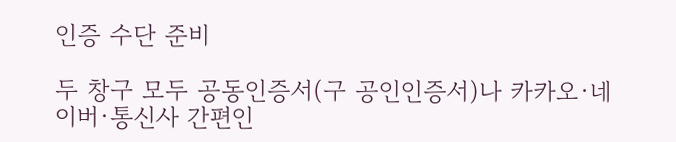인증 수단 준비

두 창구 모두 공동인증서(구 공인인증서)나 카카오·네이버·통신사 간편인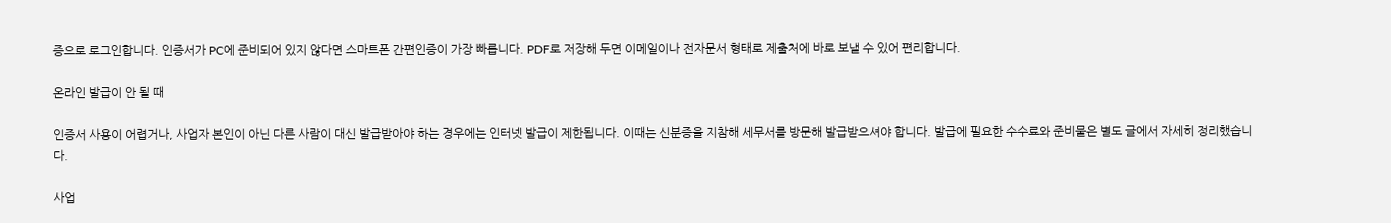증으로 로그인합니다. 인증서가 PC에 준비되어 있지 않다면 스마트폰 간편인증이 가장 빠릅니다. PDF로 저장해 두면 이메일이나 전자문서 형태로 제출처에 바로 보낼 수 있어 편리합니다.

온라인 발급이 안 될 때

인증서 사용이 어렵거나, 사업자 본인이 아닌 다른 사람이 대신 발급받아야 하는 경우에는 인터넷 발급이 제한됩니다. 이때는 신분증을 지참해 세무서를 방문해 발급받으셔야 합니다. 발급에 필요한 수수료와 준비물은 별도 글에서 자세히 정리했습니다.

사업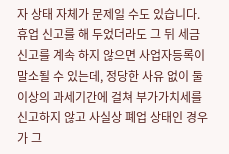자 상태 자체가 문제일 수도 있습니다. 휴업 신고를 해 두었더라도 그 뒤 세금 신고를 계속 하지 않으면 사업자등록이 말소될 수 있는데, 정당한 사유 없이 둘 이상의 과세기간에 걸쳐 부가가치세를 신고하지 않고 사실상 폐업 상태인 경우가 그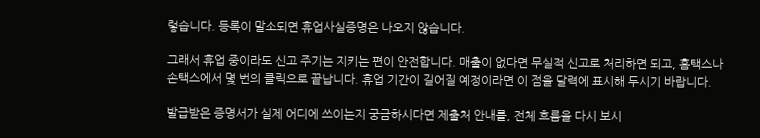렇습니다. 등록이 말소되면 휴업사실증명은 나오지 않습니다.

그래서 휴업 중이라도 신고 주기는 지키는 편이 안전합니다. 매출이 없다면 무실적 신고로 처리하면 되고, 홈택스나 손택스에서 몇 번의 클릭으로 끝납니다. 휴업 기간이 길어질 예정이라면 이 점을 달력에 표시해 두시기 바랍니다.

발급받은 증명서가 실제 어디에 쓰이는지 궁금하시다면 제출처 안내를, 전체 흐름을 다시 보시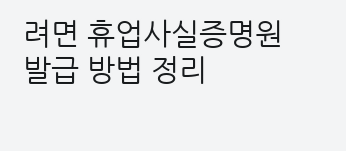려면 휴업사실증명원 발급 방법 정리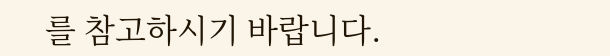를 참고하시기 바랍니다.